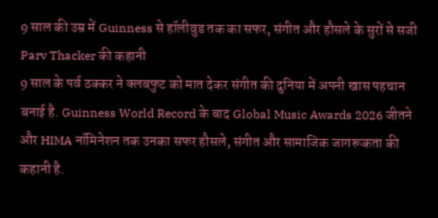9 साल की उम्र में Guinness से हॉलीवुड तक का सफर, संगीत और हौसले के सुरों से सजी Parv Thacker की कहानी
9 साल के पर्व ठक्कर ने क्लबफुट को मात देकर संगीत की दुनिया में अपनी खास पहचान बनाई है. Guinness World Record के बाद Global Music Awards 2026 जीतने और HIMA नॉमिनेशन तक उनका सफर हौसले, संगीत और सामाजिक जागरूकता की कहानी है.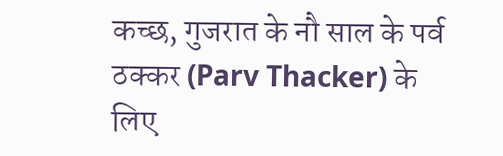कच्छ, गुजरात के नौ साल के पर्व ठक्कर (Parv Thacker) के लिए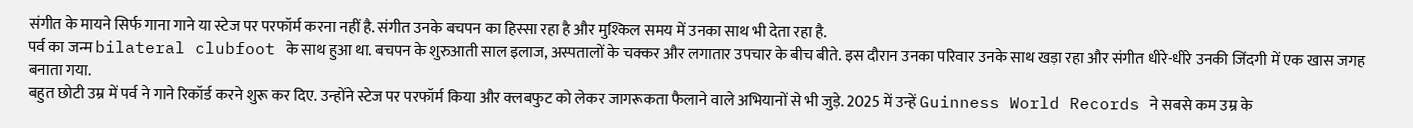संगीत के मायने सिर्फ गाना गाने या स्टेज पर परफॉर्म करना नहीं है. संगीत उनके बचपन का हिस्सा रहा है और मुश्किल समय में उनका साथ भी देता रहा है.
पर्व का जन्म bilateral clubfoot के साथ हुआ था. बचपन के शुरुआती साल इलाज, अस्पतालों के चक्कर और लगातार उपचार के बीच बीते. इस दौरान उनका परिवार उनके साथ खड़ा रहा और संगीत धीरे-धीरे उनकी जिंदगी में एक खास जगह बनाता गया.
बहुत छोटी उम्र में पर्व ने गाने रिकॉर्ड करने शुरू कर दिए. उन्होंने स्टेज पर परफॉर्म किया और क्लबफुट को लेकर जागरूकता फैलाने वाले अभियानों से भी जुड़े. 2025 में उन्हें Guinness World Records ने सबसे कम उम्र के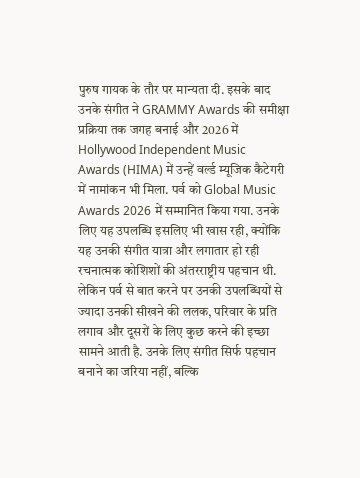पुरुष गायक के तौर पर मान्यता दी. इसके बाद उनके संगीत ने GRAMMY Awards की समीक्षा प्रक्रिया तक जगह बनाई और 2026 में Hollywood Independent Music Awards (HIMA) में उन्हें वर्ल्ड म्यूजिक कैटेगरी में नामांकन भी मिला. पर्व को Global Music Awards 2026 में सम्मानित किया गया. उनके लिए यह उपलब्धि इसलिए भी खास रही, क्योंकि यह उनकी संगीत यात्रा और लगातार हो रही रचनात्मक कोशिशों की अंतरराष्ट्रीय पहचान थी.
लेकिन पर्व से बात करने पर उनकी उपलब्धियों से ज्यादा उनकी सीखने की ललक, परिवार के प्रति लगाव और दूसरों के लिए कुछ करने की इच्छा सामने आती है. उनके लिए संगीत सिर्फ पहचान बनाने का जरिया नहीं, बल्कि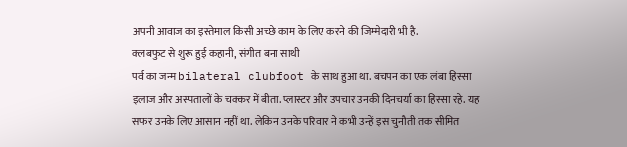अपनी आवाज का इस्तेमाल किसी अच्छे काम के लिए करने की जिम्मेदारी भी है.
क्लबफुट से शुरू हुई कहानी, संगीत बना साथी
पर्व का जन्म bilateral clubfoot के साथ हुआ था. बचपन का एक लंबा हिस्सा इलाज और अस्पतालों के चक्कर में बीता. प्लास्टर और उपचार उनकी दिनचर्या का हिस्सा रहे. यह सफर उनके लिए आसान नहीं था. लेकिन उनके परिवार ने कभी उन्हें इस चुनौती तक सीमित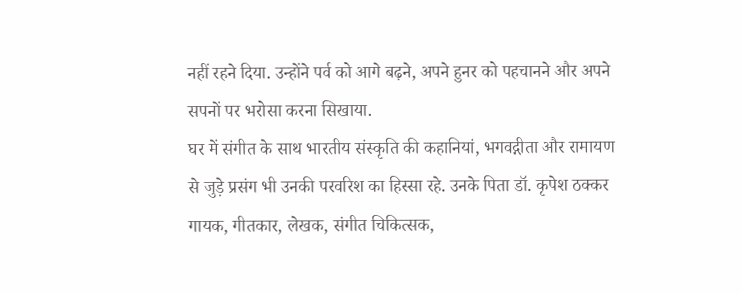नहीं रहने दिया. उन्होंने पर्व को आगे बढ़ने, अपने हुनर को पहचानने और अपने सपनों पर भरोसा करना सिखाया.
घर में संगीत के साथ भारतीय संस्कृति की कहानियां, भगवद्गीता और रामायण से जुड़े प्रसंग भी उनकी परवरिश का हिस्सा रहे. उनके पिता डॉ. कृपेश ठक्कर गायक, गीतकार, लेखक, संगीत चिकित्सक,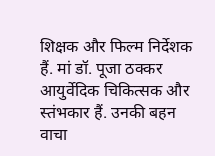शिक्षक और फिल्म निर्देशक हैं. मां डॉ. पूजा ठक्कर आयुर्वेदिक चिकित्सक और स्तंभकार हैं. उनकी बहन वाचा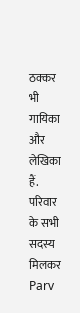ठक्कर भी गायिका और लेखिका हैं.
परिवार के सभी सदस्य मिलकर Parv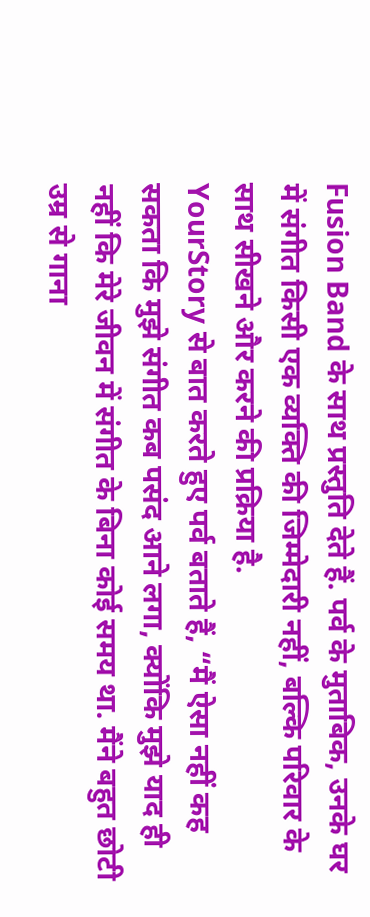Fusion Band के साथ प्रस्तुति देते हैं. पर्व के मुताबिक, उनके घर में संगीत किसी एक व्यक्ति की जिम्मेदारी नहीं, बल्कि परिवार के साथ सीखने और करने की प्रक्रिया है.
YourStory से बात करते हुए पर्व बताते हैं, “मैं ऐसा नहीं कह सकता कि मुझे संगीत कब पसंद आने लगा, क्योंकि मुझे याद ही नहीं कि मेरे जीवन में संगीत के बिना कोई समय था. मैंने बहुत छोटी उम्र से गाना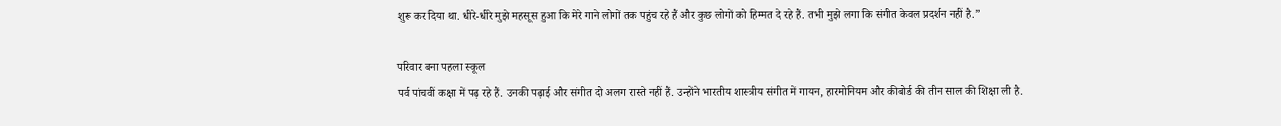शुरू कर दिया था. धीरे-धीरे मुझे महसूस हुआ कि मेरे गाने लोगों तक पहुंच रहे हैं और कुछ लोगों को हिम्मत दे रहे हैं. तभी मुझे लगा कि संगीत केवल प्रदर्शन नहीं है.”

परिवार बना पहला स्कूल
पर्व पांचवीं कक्षा में पढ़ रहे हैं. उनकी पढ़ाई और संगीत दो अलग रास्ते नहीं हैं. उन्होंने भारतीय शास्त्रीय संगीत में गायन, हारमोनियम और कीबोर्ड की तीन साल की शिक्षा ली है.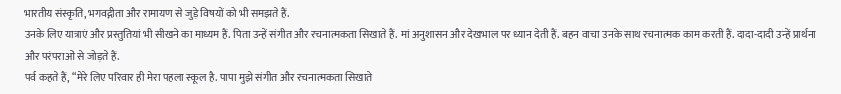भारतीय संस्कृति, भगवद्गीता और रामायण से जुड़े विषयों को भी समझते हैं.
उनके लिए यात्राएं और प्रस्तुतियां भी सीखने का माध्यम हैं. पिता उन्हें संगीत और रचनात्मकता सिखाते हैं. मां अनुशासन और देखभाल पर ध्यान देती हैं. बहन वाचा उनके साथ रचनात्मक काम करती हैं. दादा-दादी उन्हें प्रार्थना और परंपराओं से जोड़ते हैं.
पर्व कहते हैं, “मेरे लिए परिवार ही मेरा पहला स्कूल है. पापा मुझे संगीत और रचनात्मकता सिखाते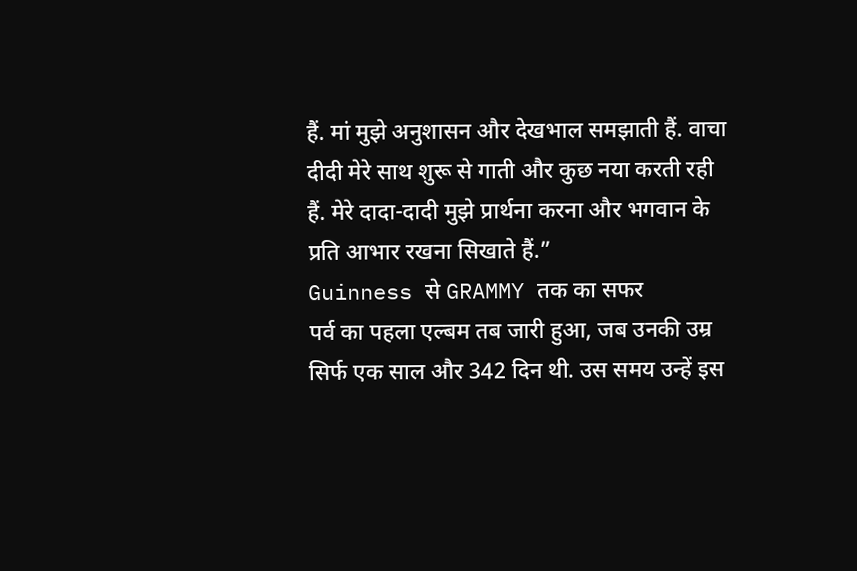हैं. मां मुझे अनुशासन और देखभाल समझाती हैं. वाचा दीदी मेरे साथ शुरू से गाती और कुछ नया करती रही हैं. मेरे दादा-दादी मुझे प्रार्थना करना और भगवान के प्रति आभार रखना सिखाते हैं.”
Guinness से GRAMMY तक का सफर
पर्व का पहला एल्बम तब जारी हुआ, जब उनकी उम्र सिर्फ एक साल और 342 दिन थी. उस समय उन्हें इस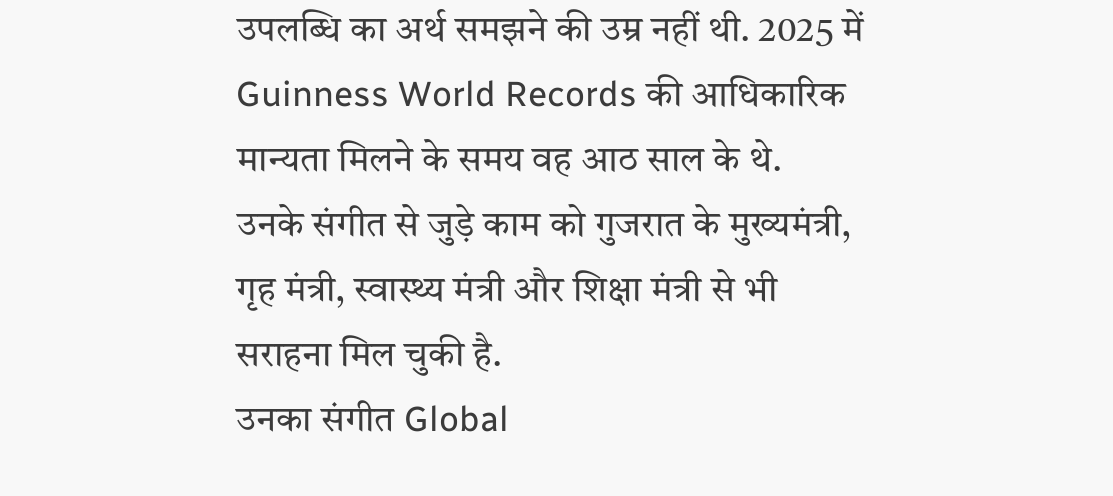उपलब्धि का अर्थ समझने की उम्र नहीं थी. 2025 में Guinness World Records की आधिकारिक मान्यता मिलने के समय वह आठ साल के थे.
उनके संगीत से जुड़े काम को गुजरात के मुख्यमंत्री, गृह मंत्री, स्वास्थ्य मंत्री और शिक्षा मंत्री से भी सराहना मिल चुकी है.
उनका संगीत Global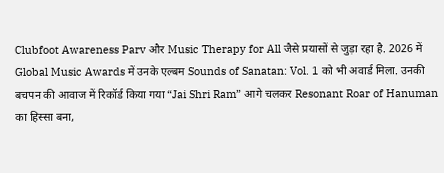Clubfoot Awareness Parv और Music Therapy for All जैसे प्रयासों से जुड़ा रहा है. 2026 में Global Music Awards में उनके एल्बम Sounds of Sanatan: Vol. 1 को भी अवार्ड मिला. उनकी बचपन की आवाज में रिकॉर्ड किया गया “Jai Shri Ram” आगे चलकर Resonant Roar of Hanuman का हिस्सा बना,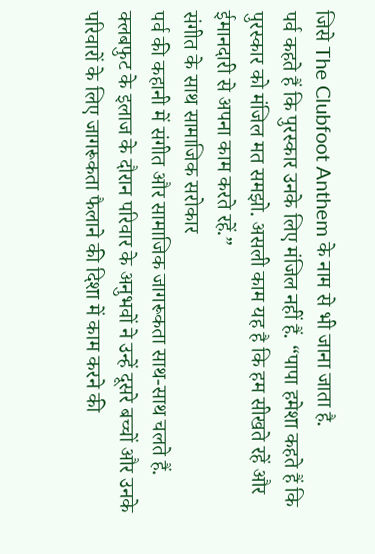जिसे The Clubfoot Anthem के नाम से भी जाना जाता है.
पर्व कहते हैं कि पुरस्कार उनके लिए मंजिल नहीं हैं. “पापा हमेशा कहते हैं कि पुरस्कार को मंजिल मत समझो. असली काम यह है कि हम सीखते रहें और ईमानदारी से अपना काम करते रहें.”
संगीत के साथ सामाजिक सरोकार
पर्व की कहानी में संगीत और सामाजिक जागरूकता साथ-साथ चलते हैं. क्लबफुट के इलाज के दौरान परिवार के अनुभवों ने उन्हें दूसरे बच्चों और उनके परिवारों के लिए जागरूकता फैलाने की दिशा में काम करने की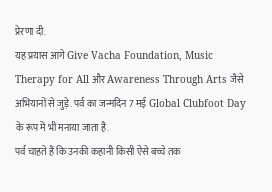प्रेरणा दी.
यह प्रयास आगे Give Vacha Foundation, Music Therapy for All और Awareness Through Arts जैसे अभियानों से जुड़े. पर्व का जन्मदिन 7 मई Global Clubfoot Day के रूप में भी मनाया जाता है.
पर्व चाहते हैं कि उनकी कहानी किसी ऐसे बच्चे तक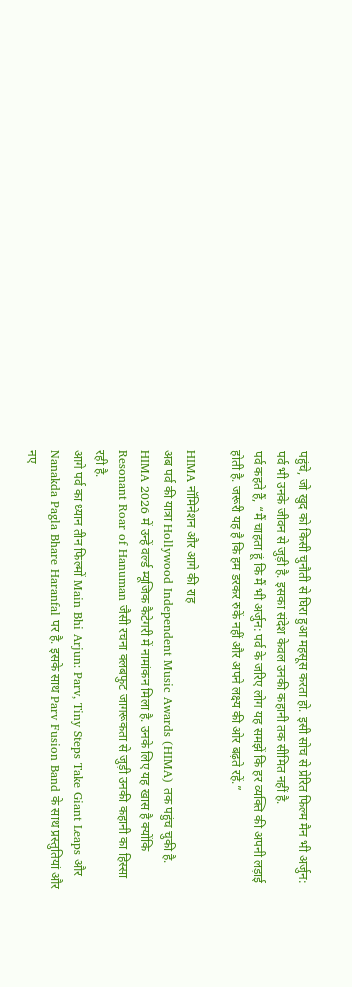पहुंचे, जो खुद को किसी चुनौती से घिरा हुआ महसूस करता हो. इसी सोच से प्रेरित फिल्म मैन भी अर्जुन: पर्व भी उनके जीवन से जुड़ी है. इसका संदेश केवल उनकी कहानी तक सीमित नहीं है.
पर्व कहते हैं, “मैं चाहता हूं कि मैं भी अर्जुन: पर्व के जरिए लोग यह समझें कि हर व्यक्ति की अपनी लड़ाई होती है. जरूरी यह है कि हम डरकर रुकें नहीं और अपने लक्ष्य की ओर बढ़ते रहें.”

HIMA नॉमिनेशन और आगे की राह
अब पर्व की यात्रा Hollywood Independent Music Awards (HIMA) तक पहुंच चुकी है. HIMA 2026 में उन्हें वर्ल्ड म्यूजिक कैटेगरी में नामांकन मिला है. उनके लिए यह खास है क्योंकि Resonant Roar of Hanuman जैसी रचना क्लबफुट जागरूकता से जुड़ी उनकी कहानी का हिस्सा रही है.
आगे पर्व का ध्यान तीन फिल्मों Main Bhi Arjun: Parv, Tiny Steps Take Giant Leaps और Nanakda Pagla Bhare Haranfal पर है. इसके साथ Parv Fusion Band के साथ प्रस्तुतियां और नए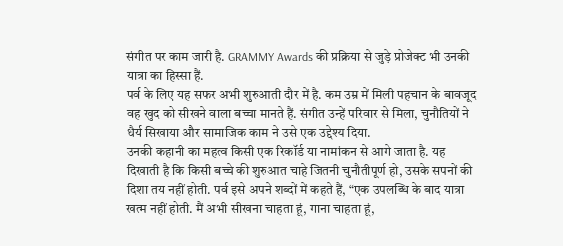संगीत पर काम जारी है. GRAMMY Awards की प्रक्रिया से जुड़े प्रोजेक्ट भी उनकी यात्रा का हिस्सा हैं.
पर्व के लिए यह सफर अभी शुरुआती दौर में है. कम उम्र में मिली पहचान के बावजूद वह खुद को सीखने वाला बच्चा मानते हैं. संगीत उन्हें परिवार से मिला, चुनौतियों ने धैर्य सिखाया और सामाजिक काम ने उसे एक उद्देश्य दिया.
उनकी कहानी का महत्व किसी एक रिकॉर्ड या नामांकन से आगे जाता है. यह दिखाती है कि किसी बच्चे की शुरुआत चाहे जितनी चुनौतीपूर्ण हो, उसके सपनों की दिशा तय नहीं होती. पर्व इसे अपने शब्दों में कहते हैं, “एक उपलब्धि के बाद यात्रा खत्म नहीं होती. मैं अभी सीखना चाहता हूं, गाना चाहता हूं,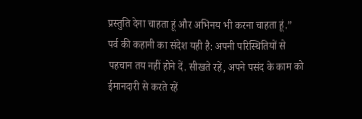प्रस्तुति देना चाहता हूं और अभिनय भी करना चाहता हूं.”
पर्व की कहानी का संदेश यही है: अपनी परिस्थितियों से पहचान तय नहीं होने दें. सीखते रहें, अपने पसंद के काम को ईमानदारी से करते रहें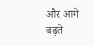और आगे बढ़ते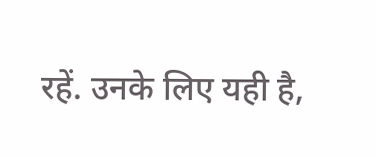रहें. उनके लिए यही है,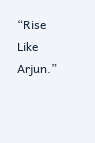“Rise Like Arjun.”